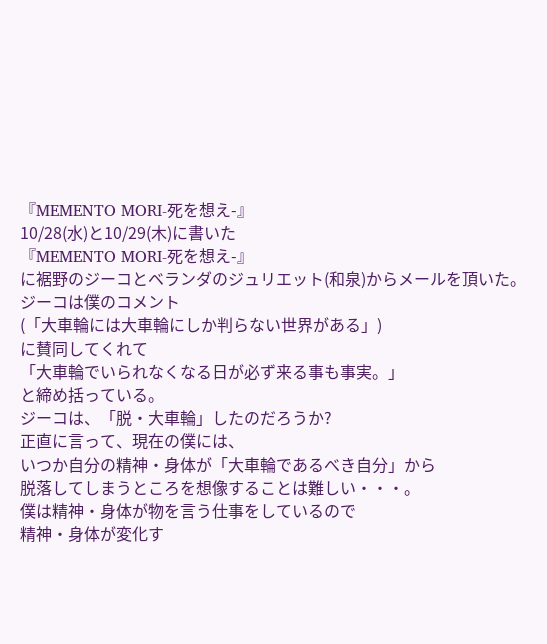『MEMENTO MORI-死を想え-』
10/28(水)と10/29(木)に書いた
『MEMENTO MORI-死を想え-』
に裾野のジーコとベランダのジュリエット(和泉)からメールを頂いた。
ジーコは僕のコメント
(「大車輪には大車輪にしか判らない世界がある」)
に賛同してくれて
「大車輪でいられなくなる日が必ず来る事も事実。」
と締め括っている。
ジーコは、「脱・大車輪」したのだろうか?
正直に言って、現在の僕には、
いつか自分の精神・身体が「大車輪であるべき自分」から
脱落してしまうところを想像することは難しい・・・。
僕は精神・身体が物を言う仕事をしているので
精神・身体が変化す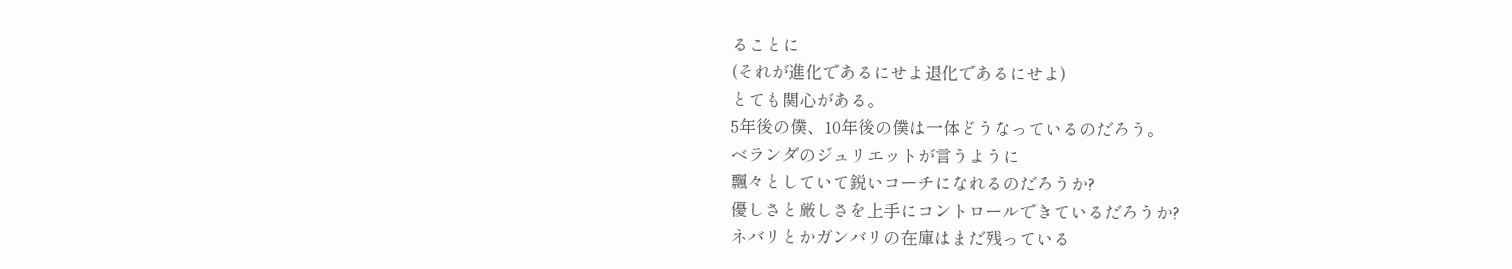ることに
(それが進化であるにせよ退化であるにせよ)
とても関心がある。
5年後の僕、10年後の僕は一体どうなっているのだろう。
ベランダのジュリエットが言うように
飄々としていて鋭いコーチになれるのだろうか?
優しさと厳しさを上手にコントロールできているだろうか?
ネバリとかガンバリの在庫はまだ残っている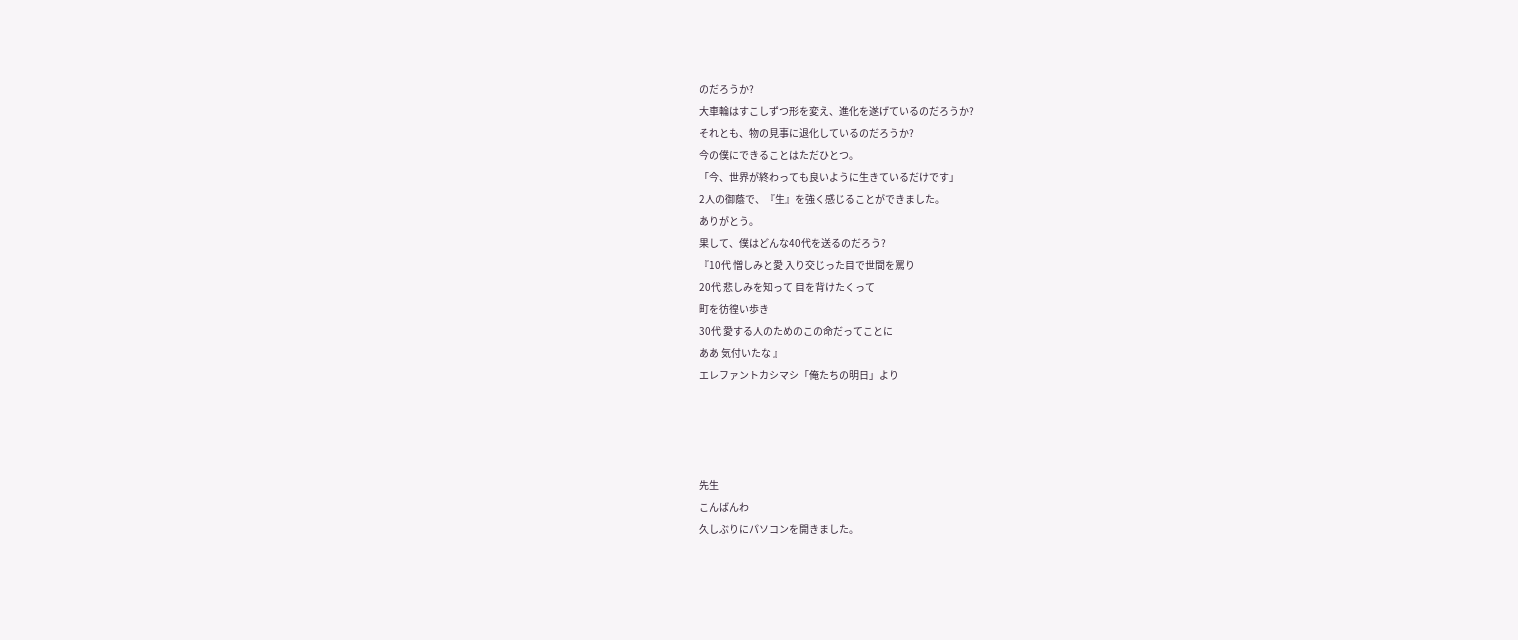のだろうか?
大車輪はすこしずつ形を変え、進化を遂げているのだろうか?
それとも、物の見事に退化しているのだろうか?
今の僕にできることはただひとつ。
「今、世界が終わっても良いように生きているだけです」
2人の御蔭で、『生』を強く感じることができました。
ありがとう。
果して、僕はどんな40代を送るのだろう?
『10代 憎しみと愛 入り交じった目で世間を罵り
20代 悲しみを知って 目を背けたくって
町を彷徨い歩き
30代 愛する人のためのこの命だってことに
ああ 気付いたな 』
エレファントカシマシ「俺たちの明日」より




先生
こんばんわ
久しぶりにパソコンを開きました。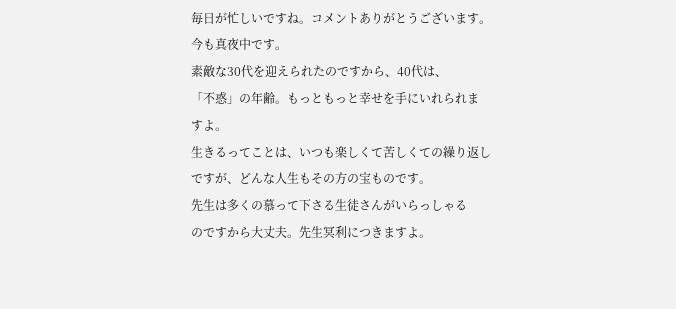毎日が忙しいですね。コメントありがとうございます。
今も真夜中です。
素敵な30代を迎えられたのですから、40代は、
「不惑」の年齢。もっともっと幸せを手にいれられま
すよ。
生きるってことは、いつも楽しくて苦しくての繰り返し
ですが、どんな人生もその方の宝ものです。
先生は多くの慕って下さる生徒さんがいらっしゃる
のですから大丈夫。先生冥利につきますよ。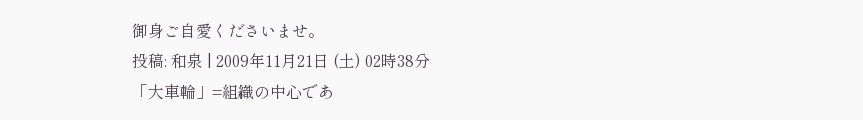御身ご自愛くださいませ。
投稿: 和泉 | 2009年11月21日 (土) 02時38分
「大車輪」=組織の中心であ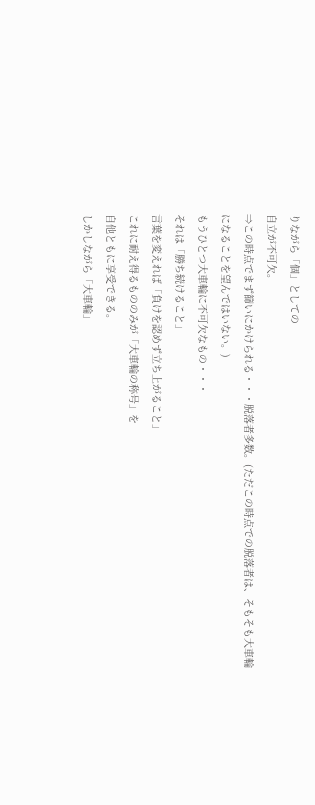りながら「個」としての
自立が不可欠。
⇒この時点でまず篩いにかけられる・・・脱落者多数。(ただこの時点での脱落者は、そもそも大車輪
になることを望んではいない。)
もうひとつ大車輪に不可欠なもの・・・
それは「勝ち続けること」
言葉を変えれば「負けを認めず立ち上がること」
これに耐え得るもののみが「大車輪の称号」を
自他ともに享受できる。
しかしながら「大車輪」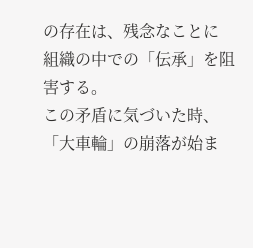の存在は、残念なことに
組織の中での「伝承」を阻害する。
この矛盾に気づいた時、「大車輪」の崩落が始ま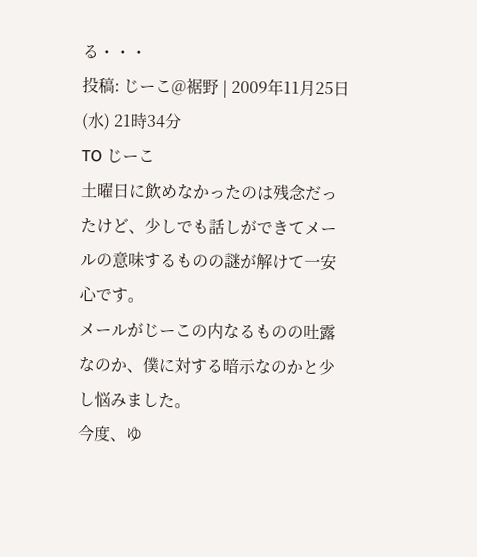る・・・
投稿: じーこ@裾野 | 2009年11月25日 (水) 21時34分
TO じーこ
土曜日に飲めなかったのは残念だったけど、少しでも話しができてメールの意味するものの謎が解けて一安心です。
メールがじーこの内なるものの吐露なのか、僕に対する暗示なのかと少し悩みました。
今度、ゆ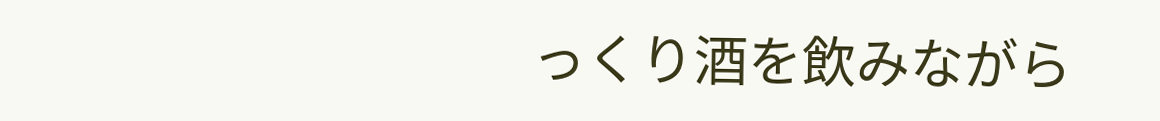っくり酒を飲みながら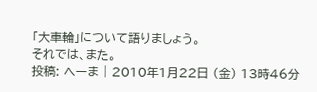「大車輪」について語りましょう。
それでは、また。
投稿: へーま | 2010年1月22日 (金) 13時46分